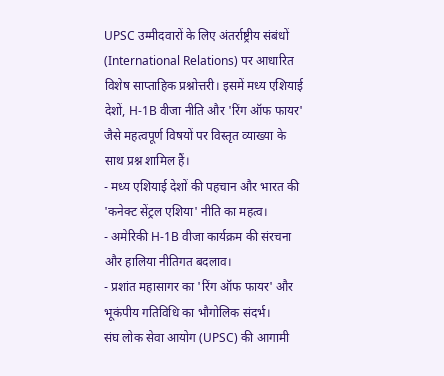UPSC उम्मीदवारों के लिए अंतर्राष्ट्रीय संबंधों (International Relations) पर आधारित विशेष साप्ताहिक प्रश्नोत्तरी। इसमें मध्य एशियाई देशों, H-1B वीजा नीति और 'रिंग ऑफ फायर' जैसे महत्वपूर्ण विषयों पर विस्तृत व्याख्या के साथ प्रश्न शामिल हैं।
- मध्य एशियाई देशों की पहचान और भारत की 'कनेक्ट सेंट्रल एशिया' नीति का महत्व।
- अमेरिकी H-1B वीजा कार्यक्रम की संरचना और हालिया नीतिगत बदलाव।
- प्रशांत महासागर का 'रिंग ऑफ फायर' और भूकंपीय गतिविधि का भौगोलिक संदर्भ।
संघ लोक सेवा आयोग (UPSC) की आगामी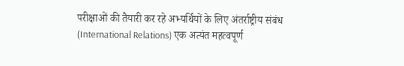परीक्षाओं की तैयारी कर रहे अभ्यर्थियों के लिए अंतर्राष्ट्रीय संबंध (International Relations) एक अत्यंत महत्वपूर्ण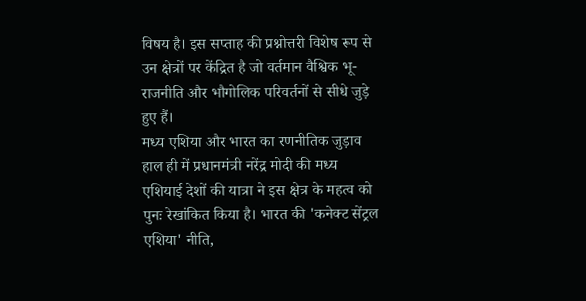विषय है। इस सप्ताह की प्रश्नोत्तरी विशेष रूप से उन क्षेत्रों पर केंद्रित है जो वर्तमान वैश्विक भू-राजनीति और भौगोलिक परिवर्तनों से सीधे जुड़े हुए हैं।
मध्य एशिया और भारत का रणनीतिक जुड़ाव
हाल ही में प्रधानमंत्री नरेंद्र मोदी की मध्य एशियाई देशों की यात्रा ने इस क्षेत्र के महत्व को पुनः रेखांकित किया है। भारत की 'कनेक्ट सेंट्रल एशिया' नीति,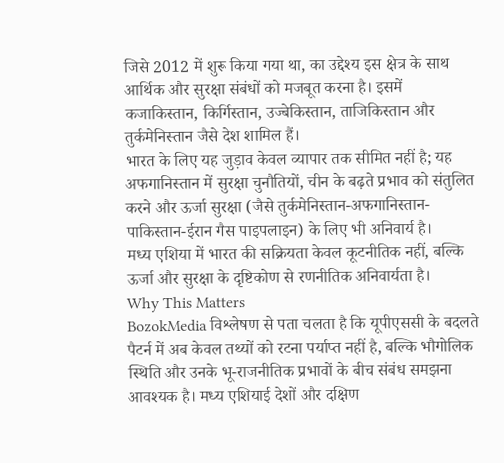जिसे 2012 में शुरू किया गया था, का उद्देश्य इस क्षेत्र के साथ आर्थिक और सुरक्षा संबंधों को मजबूत करना है। इसमें कजाकिस्तान, किर्गिस्तान, उज्बेकिस्तान, ताजिकिस्तान और तुर्कमेनिस्तान जैसे देश शामिल हैं।
भारत के लिए यह जुड़ाव केवल व्यापार तक सीमित नहीं है; यह अफगानिस्तान में सुरक्षा चुनौतियों, चीन के बढ़ते प्रभाव को संतुलित करने और ऊर्जा सुरक्षा (जैसे तुर्कमेनिस्तान-अफगानिस्तान-पाकिस्तान-ईरान गैस पाइपलाइन) के लिए भी अनिवार्य है।
मध्य एशिया में भारत की सक्रियता केवल कूटनीतिक नहीं, बल्कि ऊर्जा और सुरक्षा के दृष्टिकोण से रणनीतिक अनिवार्यता है।
Why This Matters
BozokMedia विश्लेषण से पता चलता है कि यूपीएससी के बदलते पैटर्न में अब केवल तथ्यों को रटना पर्याप्त नहीं है, बल्कि भौगोलिक स्थिति और उनके भू-राजनीतिक प्रभावों के बीच संबंध समझना आवश्यक है। मध्य एशियाई देशों और दक्षिण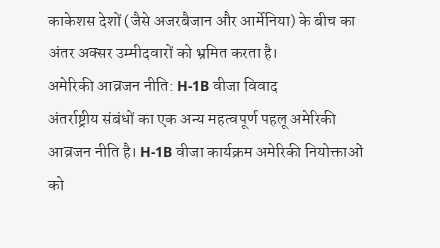काकेशस देशों (जैसे अजरबैजान और आर्मेनिया) के बीच का अंतर अक्सर उम्मीदवारों को भ्रमित करता है।
अमेरिकी आव्रजन नीति: H-1B वीजा विवाद
अंतर्राष्ट्रीय संबंधों का एक अन्य महत्वपूर्ण पहलू अमेरिकी आव्रजन नीति है। H-1B वीजा कार्यक्रम अमेरिकी नियोक्ताओं को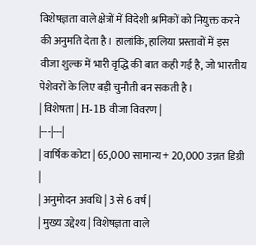विशेषज्ञता वाले क्षेत्रों में विदेशी श्रमिकों को नियुक्त करने की अनुमति देता है। हालांकि, हालिया प्रस्तावों में इस वीजा शुल्क में भारी वृद्धि की बात कही गई है, जो भारतीय पेशेवरों के लिए बड़ी चुनौती बन सकती है।
| विशेषता | H-1B वीजा विवरण |
|---|---|
| वार्षिक कोटा | 65,000 सामान्य + 20,000 उन्नत डिग्री |
| अनुमोदन अवधि | 3 से 6 वर्ष |
| मुख्य उद्देश्य | विशेषज्ञता वाले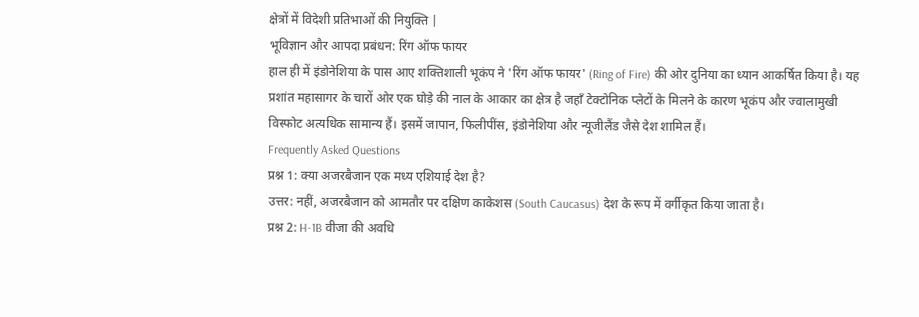क्षेत्रों में विदेशी प्रतिभाओं की नियुक्ति |
भूविज्ञान और आपदा प्रबंधन: रिंग ऑफ फायर
हाल ही में इंडोनेशिया के पास आए शक्तिशाली भूकंप ने 'रिंग ऑफ फायर' (Ring of Fire) की ओर दुनिया का ध्यान आकर्षित किया है। यह प्रशांत महासागर के चारों ओर एक घोड़े की नाल के आकार का क्षेत्र है जहाँ टेक्टोनिक प्लेटों के मिलने के कारण भूकंप और ज्वालामुखी विस्फोट अत्यधिक सामान्य हैं। इसमें जापान, फिलीपींस, इंडोनेशिया और न्यूजीलैंड जैसे देश शामिल हैं।
Frequently Asked Questions
प्रश्न 1: क्या अजरबैजान एक मध्य एशियाई देश है?
उत्तर: नहीं, अजरबैजान को आमतौर पर दक्षिण काकेशस (South Caucasus) देश के रूप में वर्गीकृत किया जाता है।
प्रश्न 2: H-1B वीजा की अवधि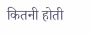कितनी होती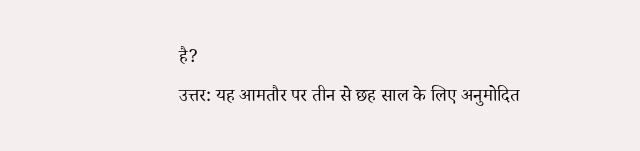है?
उत्तर: यह आमतौर पर तीन से छह साल के लिए अनुमोदित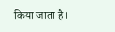किया जाता है।